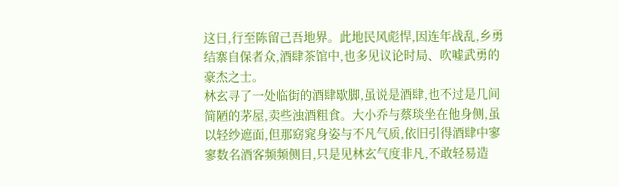这日,行至陈留己吾地界。此地民风彪悍,因连年战乱,乡勇结寨自保者众,酒肆茶馆中,也多见议论时局、吹嘘武勇的豪杰之士。
林玄寻了一处临街的酒肆歇脚,虽说是酒肆,也不过是几间简陋的茅屋,卖些浊酒粗食。大小乔与蔡琰坐在他身侧,虽以轻纱遮面,但那窈窕身姿与不凡气质,依旧引得酒肆中寥寥数名酒客频频侧目,只是见林玄气度非凡,不敢轻易造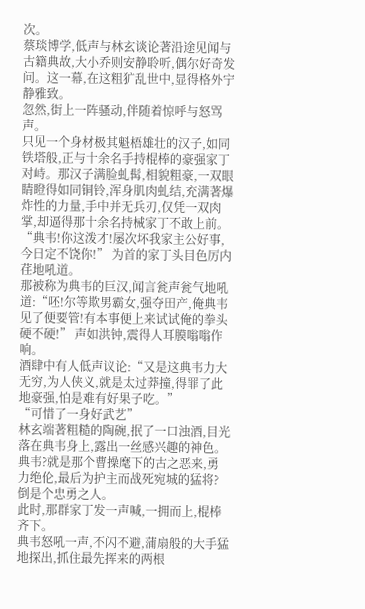次。
蔡琰博学,低声与林玄谈论著沿途见闻与古籍典故,大小乔则安静聆听,偶尔好奇发问。这一幕,在这粗犷乱世中,显得格外宁静雅致。
忽然,街上一阵骚动,伴随着惊呼与怒骂声。
只见一个身材极其魁梧雄壮的汉子,如同铁塔般,正与十余名手持棍棒的豪强家丁对峙。那汉子满脸虬髯,相貌粗豪,一双眼睛瞪得如同铜铃,浑身肌肉虬结,充满著爆炸性的力量,手中并无兵刃,仅凭一双肉掌,却逼得那十余名持械家丁不敢上前。
“典韦!你这泼才!屡次坏我家主公好事,今日定不饶你!” 为首的家丁头目色厉内荏地吼道。
那被称为典韦的巨汉,闻言瓮声瓮气地吼道:“呸!尔等欺男霸女,强夺田产,俺典韦见了便要管!有本事便上来试试俺的拳头硬不硬!” 声如洪钟,震得人耳膜嗡嗡作响。
酒肆中有人低声议论:“又是这典韦力大无穷,为人侠义,就是太过莽撞,得罪了此地豪强,怕是难有好果子吃。”
“可惜了一身好武艺”
林玄端著粗糙的陶碗,抿了一口浊酒,目光落在典韦身上,露出一丝感兴趣的神色。
典韦?就是那个曹操麾下的古之恶来,勇力绝伦,最后为护主而战死宛城的猛将?倒是个忠勇之人。
此时,那群家丁发一声喊,一拥而上,棍棒齐下。
典韦怒吼一声,不闪不避,蒲扇般的大手猛地探出,抓住最先挥来的两根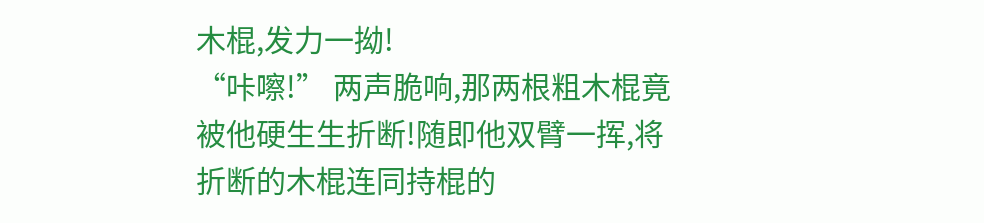木棍,发力一拗!
“咔嚓!” 两声脆响,那两根粗木棍竟被他硬生生折断!随即他双臂一挥,将折断的木棍连同持棍的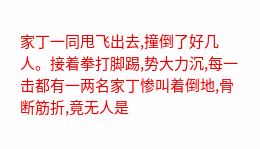家丁一同甩飞出去,撞倒了好几人。接着拳打脚踢,势大力沉,每一击都有一两名家丁惨叫着倒地,骨断筋折,竟无人是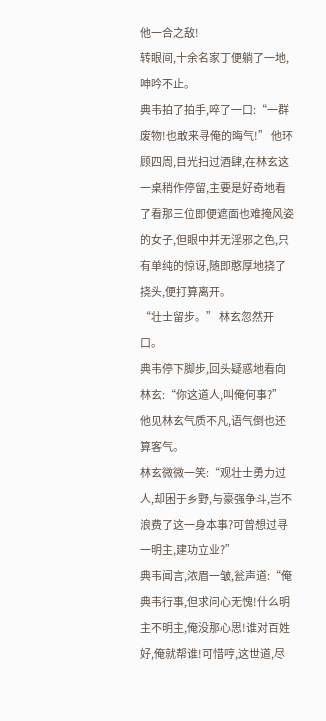他一合之敌!
转眼间,十余名家丁便躺了一地,呻吟不止。
典韦拍了拍手,啐了一口:“一群废物!也敢来寻俺的晦气!” 他环顾四周,目光扫过酒肆,在林玄这一桌稍作停留,主要是好奇地看了看那三位即便遮面也难掩风姿的女子,但眼中并无淫邪之色,只有单纯的惊讶,随即憨厚地挠了挠头,便打算离开。
“壮士留步。” 林玄忽然开口。
典韦停下脚步,回头疑惑地看向林玄:“你这道人,叫俺何事?” 他见林玄气质不凡,语气倒也还算客气。
林玄微微一笑:“观壮士勇力过人,却困于乡野,与豪强争斗,岂不浪费了这一身本事?可曾想过寻一明主,建功立业?”
典韦闻言,浓眉一皱,瓮声道:“俺典韦行事,但求问心无愧!什么明主不明主,俺没那心思!谁对百姓好,俺就帮谁!可惜哼,这世道,尽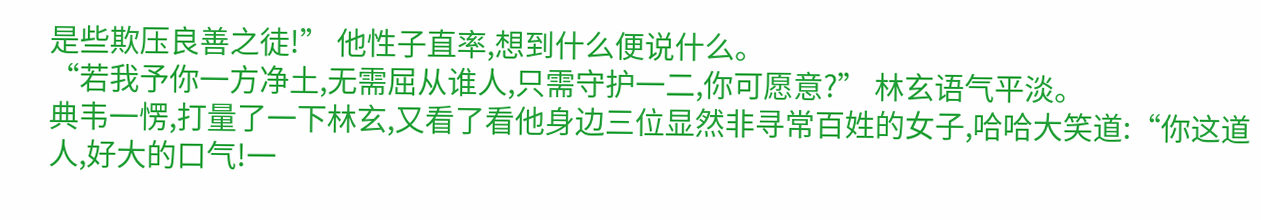是些欺压良善之徒!” 他性子直率,想到什么便说什么。
“若我予你一方净土,无需屈从谁人,只需守护一二,你可愿意?” 林玄语气平淡。
典韦一愣,打量了一下林玄,又看了看他身边三位显然非寻常百姓的女子,哈哈大笑道:“你这道人,好大的口气!一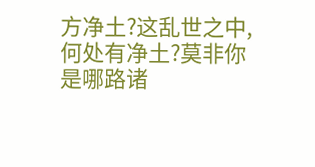方净土?这乱世之中,何处有净土?莫非你是哪路诸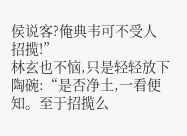侯说客?俺典韦可不受人招揽!”
林玄也不恼,只是轻轻放下陶碗:“是否净土,一看便知。至于招揽么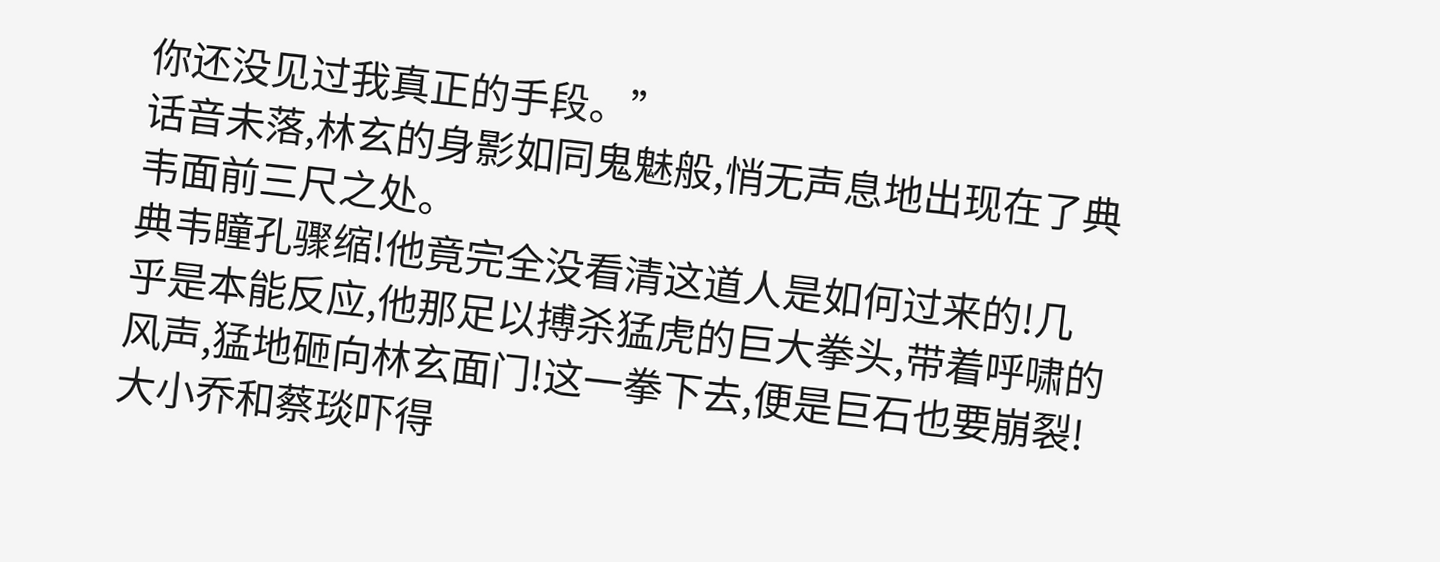你还没见过我真正的手段。”
话音未落,林玄的身影如同鬼魅般,悄无声息地出现在了典韦面前三尺之处。
典韦瞳孔骤缩!他竟完全没看清这道人是如何过来的!几乎是本能反应,他那足以搏杀猛虎的巨大拳头,带着呼啸的风声,猛地砸向林玄面门!这一拳下去,便是巨石也要崩裂!
大小乔和蔡琰吓得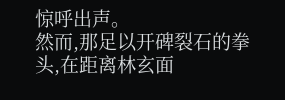惊呼出声。
然而,那足以开碑裂石的拳头,在距离林玄面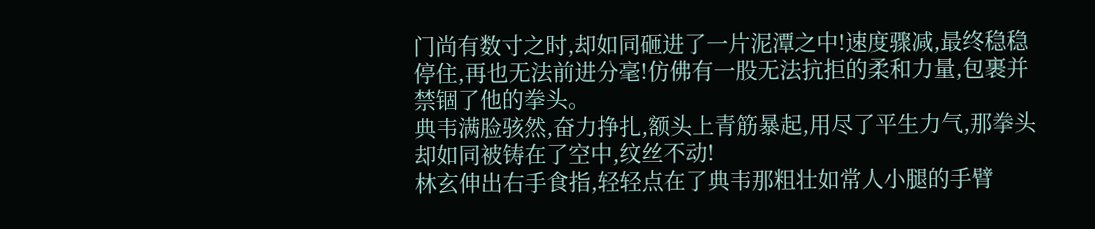门尚有数寸之时,却如同砸进了一片泥潭之中!速度骤减,最终稳稳停住,再也无法前进分毫!仿佛有一股无法抗拒的柔和力量,包裹并禁锢了他的拳头。
典韦满脸骇然,奋力挣扎,额头上青筋暴起,用尽了平生力气,那拳头却如同被铸在了空中,纹丝不动!
林玄伸出右手食指,轻轻点在了典韦那粗壮如常人小腿的手臂